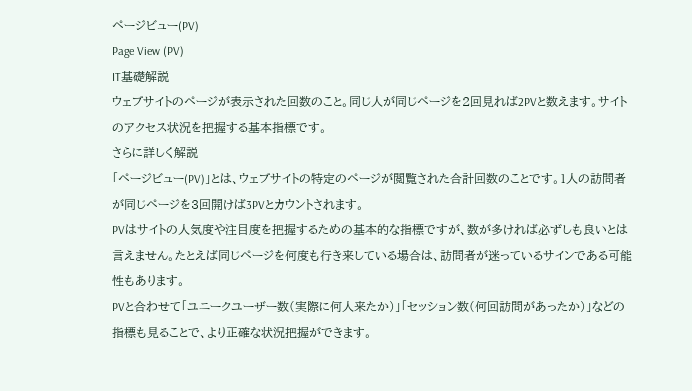ページビュー(PV)
Page View (PV)
IT基礎解説
ウェブサイトのページが表示された回数のこと。同じ人が同じページを2回見れば2PVと数えます。サイトのアクセス状況を把握する基本指標です。
さらに詳しく解説
「ページビュー(PV)」とは、ウェブサイトの特定のページが閲覧された合計回数のことです。1人の訪問者が同じページを3回開けば3PVとカウントされます。
PVはサイトの人気度や注目度を把握するための基本的な指標ですが、数が多ければ必ずしも良いとは言えません。たとえば同じページを何度も行き来している場合は、訪問者が迷っているサインである可能性もあります。
PVと合わせて「ユニークユーザー数(実際に何人来たか)」「セッション数(何回訪問があったか)」などの指標も見ることで、より正確な状況把握ができます。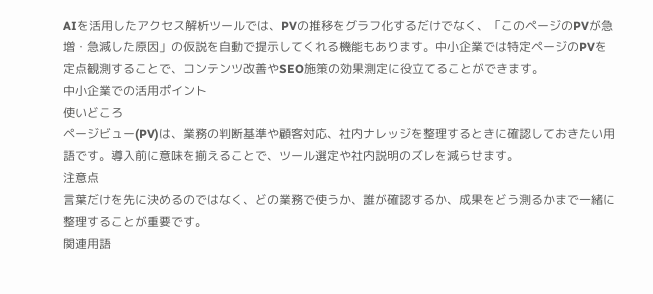AIを活用したアクセス解析ツールでは、PVの推移をグラフ化するだけでなく、「このページのPVが急増・急減した原因」の仮説を自動で提示してくれる機能もあります。中小企業では特定ページのPVを定点観測することで、コンテンツ改善やSEO施策の効果測定に役立てることができます。
中小企業での活用ポイント
使いどころ
ページビュー(PV)は、業務の判断基準や顧客対応、社内ナレッジを整理するときに確認しておきたい用語です。導入前に意味を揃えることで、ツール選定や社内説明のズレを減らせます。
注意点
言葉だけを先に決めるのではなく、どの業務で使うか、誰が確認するか、成果をどう測るかまで一緒に整理することが重要です。
関連用語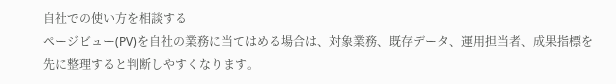自社での使い方を相談する
ページビュー(PV)を自社の業務に当てはめる場合は、対象業務、既存データ、運用担当者、成果指標を先に整理すると判断しやすくなります。